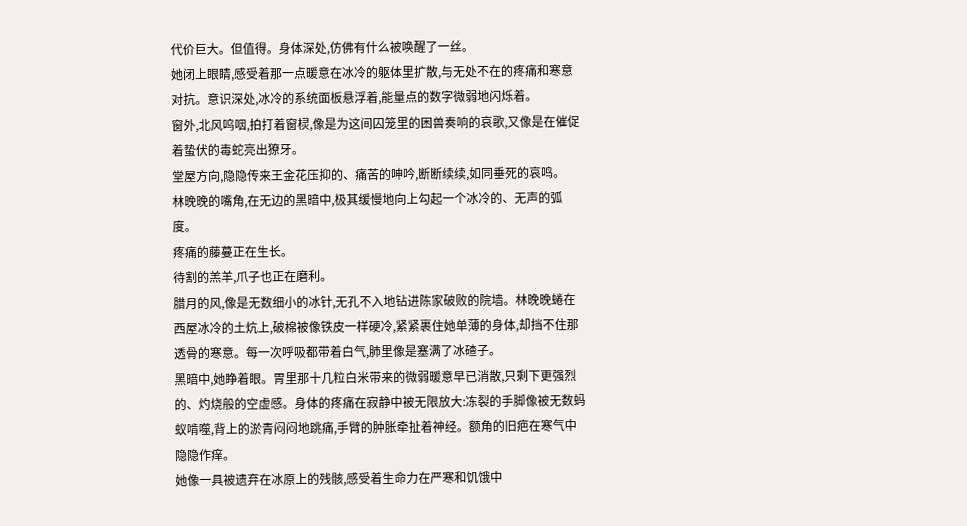代价巨大。但值得。身体深处,仿佛有什么被唤醒了一丝。
她闭上眼睛,感受着那一点暖意在冰冷的躯体里扩散,与无处不在的疼痛和寒意对抗。意识深处,冰冷的系统面板悬浮着,能量点的数字微弱地闪烁着。
窗外,北风呜咽,拍打着窗棂,像是为这间囚笼里的困兽奏响的哀歌,又像是在催促着蛰伏的毒蛇亮出獠牙。
堂屋方向,隐隐传来王金花压抑的、痛苦的呻吟,断断续续,如同垂死的哀鸣。
林晚晚的嘴角,在无边的黑暗中,极其缓慢地向上勾起一个冰冷的、无声的弧度。
疼痛的藤蔓正在生长。
待割的羔羊,爪子也正在磨利。
腊月的风,像是无数细小的冰针,无孔不入地钻进陈家破败的院墙。林晚晚蜷在西屋冰冷的土炕上,破棉被像铁皮一样硬冷,紧紧裹住她单薄的身体,却挡不住那透骨的寒意。每一次呼吸都带着白气,肺里像是塞满了冰碴子。
黑暗中,她睁着眼。胃里那十几粒白米带来的微弱暖意早已消散,只剩下更强烈的、灼烧般的空虚感。身体的疼痛在寂静中被无限放大:冻裂的手脚像被无数蚂蚁啃噬,背上的淤青闷闷地跳痛,手臂的肿胀牵扯着神经。额角的旧疤在寒气中隐隐作痒。
她像一具被遗弃在冰原上的残骸,感受着生命力在严寒和饥饿中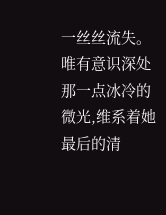一丝丝流失。唯有意识深处那一点冰冷的微光,维系着她最后的清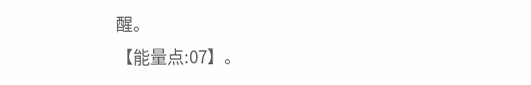醒。
【能量点:07】。